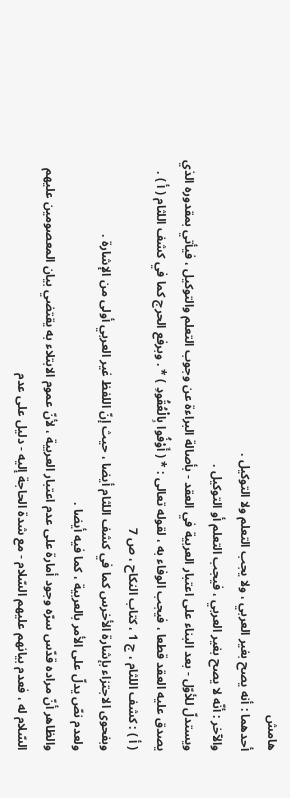هامش
أحدهما : أنه يصح بغير العربي ، ولا يجب التعلم ولا التوكيل .
والآخر : أنّه لا يصح بغير العربي ، فيجب التعلم أو التوكيل .
ويستدلّ للأوّل - بعد البناء على اعتبار العربية في العقد - بأصالة البراءة عن وجوب التعلم والتوكيل ، فيأتي بمقدوره الذي يصدق عليه العقد قطعا ، فيجب الوفاء به ، لقوله تعالى : * ( أَوْفُوا بِالْعُقُودِ ) * . وبرفع الحرج كما في كشف اللثام ( أ ) .
( أ ) : كشف اللثام ، ج 1 ، كتاب النكاح ، ص 7
وبفحوى الاجتزاء بإشارة الأخرس كما في كشف اللثام أيضا ، حيث إنّ اللفظ غير العربي أولى من الإشارة .
ولعدم نصّ يدلّ على الأمر بالعربية ، كما فيه أيضا .
والظاهر أنّ مراده قدّس سرّه وجود أمارة على عدم اعتبار العربية ، لأنّ عموم الابتلاء به يقتضي بيان المعصومين عليهم السّلام له ، فعدم بيانهم عليهم السّلام - مع شدة الحاجة إليه - دليل على عدم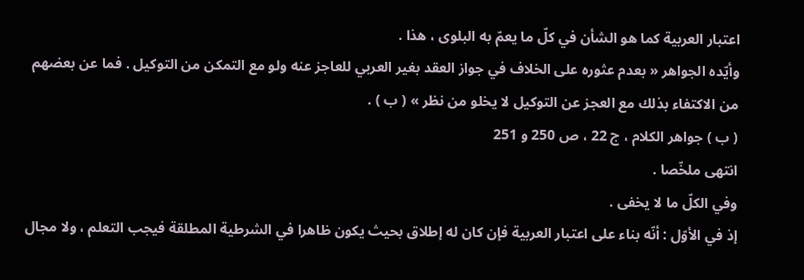اعتبار العربية كما هو الشأن في كلّ ما يعمّ به البلوى ، هذا .
وأيّده الجواهر « بعدم عثوره على الخلاف في جواز العقد بغير العربي للعاجز عنه ولو مع التمكن من التوكيل . فما عن بعضهم من الاكتفاء بذلك مع العجز عن التوكيل لا يخلو من نظر » ( ب ) .
( ب ) جواهر الكلام ، ج 22 ، ص 250 و 251
انتهى ملخّصا .
وفي الكلّ ما لا يخفى .
إذ في الأوّل : أنّه بناء على اعتبار العربية فإن كان له إطلاق بحيث يكون ظاهرا في الشرطية المطلقة فيجب التعلم ، ولا مجال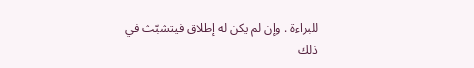للبراءة . وإن لم يكن له إطلاق فيتشبّث في ذلك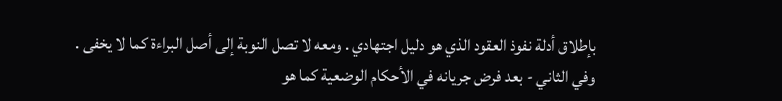بإطلاق أدلة نفوذ العقود الذي هو دليل اجتهادي . ومعه لا تصل النوبة إلى أصل البراءة كما لا يخفى .
وفي الثاني - بعد فرض جريانه في الأحكام الوضعية كما هو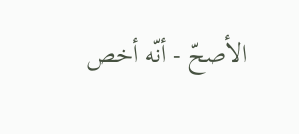الأصحّ - أنّه أخص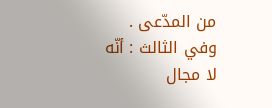من المدّعى .
وفي الثالث : أنّه لا مجال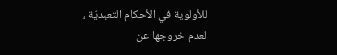للأولوية في الأحكام التعبديّة ، لعدم خروجها عن